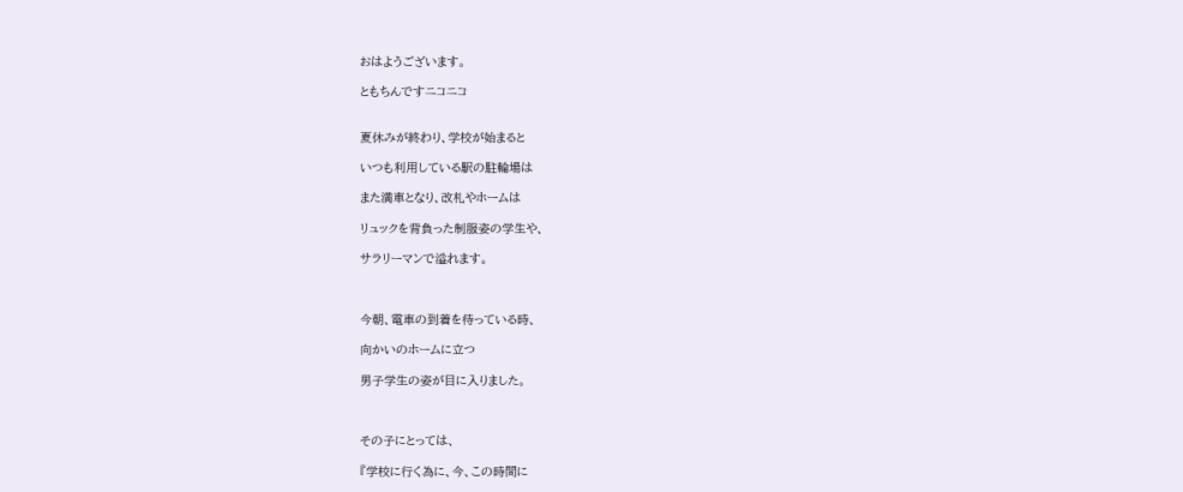おはようございます。

ともちんですニコニコ


夏休みが終わり、学校が始まると

いつも利用している駅の駐輪場は

また満車となり、改札やホームは

リュックを背負った制服姿の学生や、

サラリーマンで溢れます。



今朝、電車の到着を待っている時、

向かいのホームに立つ

男子学生の姿が目に入りました。



その子にとっては、

『学校に行く為に、今、この時間に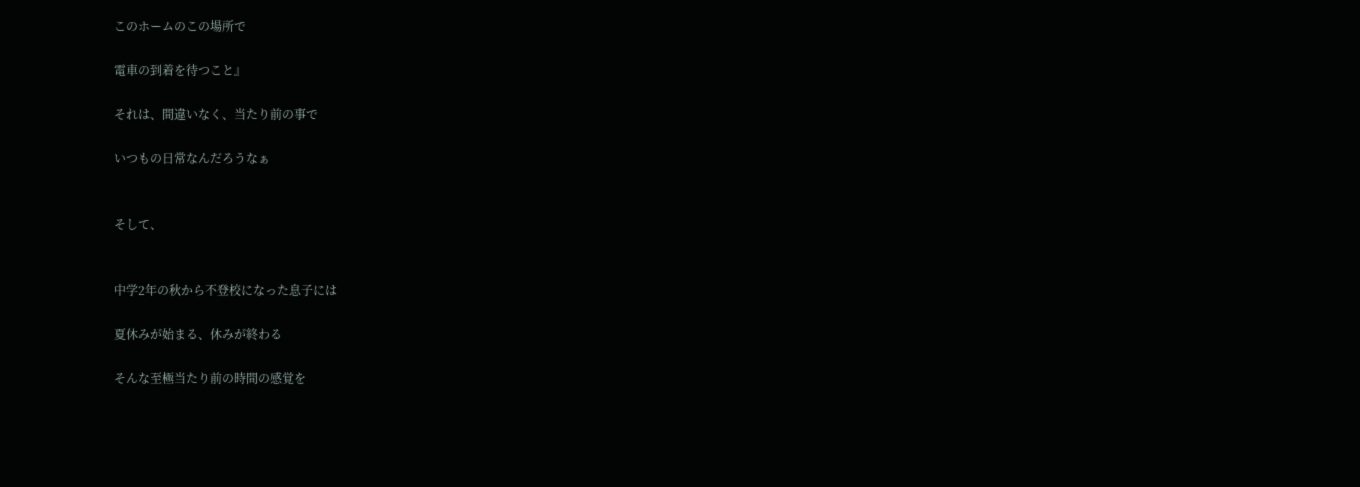このホームのこの場所で

電車の到着を待つこと』

それは、間違いなく、当たり前の事で

いつもの日常なんだろうなぁ


そして、


中学2年の秋から不登校になった息子には

夏休みが始まる、休みが終わる

そんな至極当たり前の時間の感覚を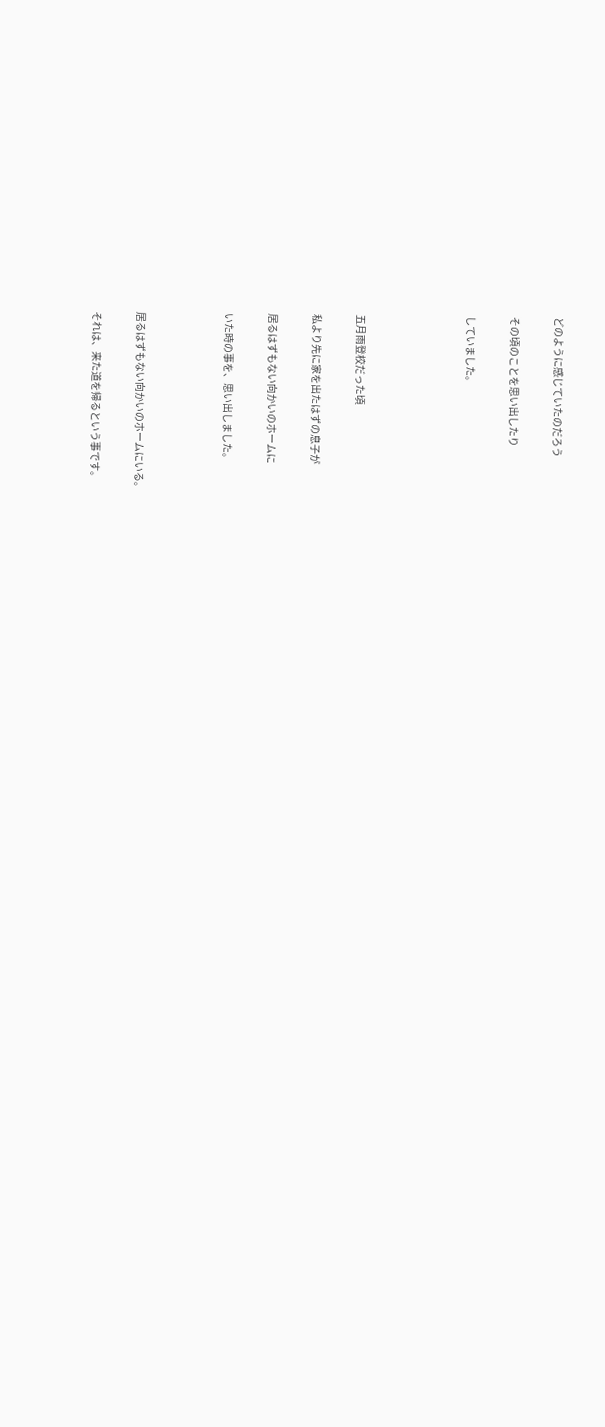どのように感じていたのだろう

その頃のことを思い出したり

していました。




五月雨登校だった頃

私より先に家を出たはずの息子が

居るはずもない向かいのホームに

いた時の事を、思い出しました。



居るはずもない向かいのホームにいる。

それは、来た道を帰るという事です。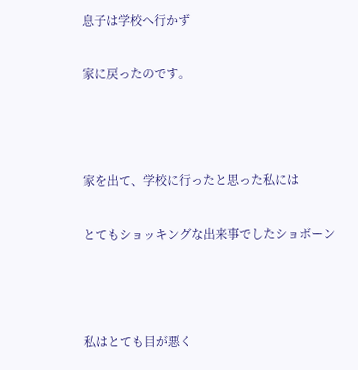息子は学校へ行かず

家に戻ったのです。



家を出て、学校に行ったと思った私には

とてもショッキングな出来事でしたショボーン



私はとても目が悪く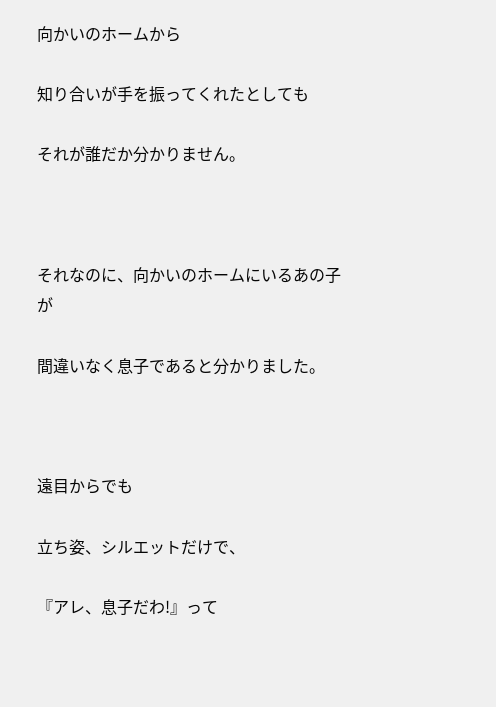向かいのホームから

知り合いが手を振ってくれたとしても

それが誰だか分かりません。



それなのに、向かいのホームにいるあの子が

間違いなく息子であると分かりました。



遠目からでも

立ち姿、シルエットだけで、

『アレ、息子だわ!』って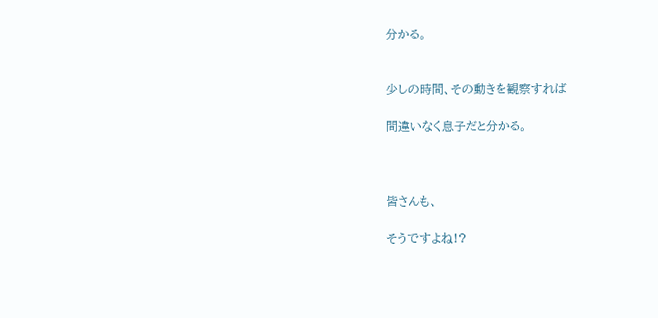分かる。


少しの時間、その動きを観察すれば

間違いなく息子だと分かる。



皆さんも、

そうですよね!?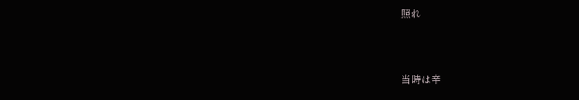照れ


当時は辛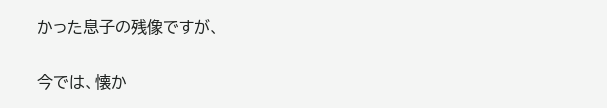かった息子の残像ですが、

今では、懐か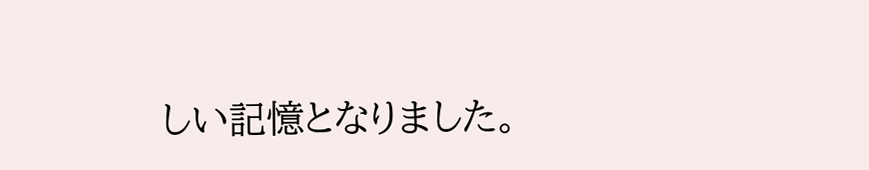しい記憶となりました。